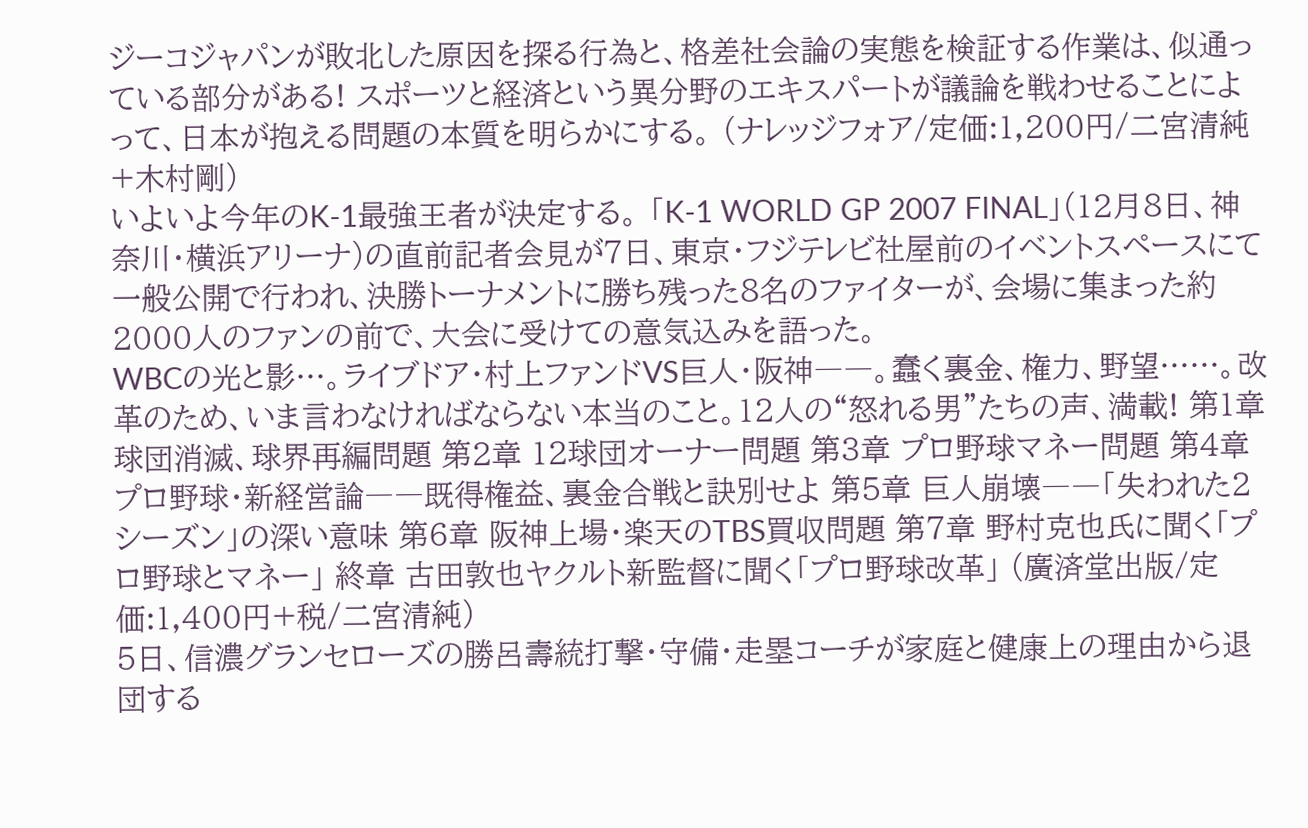ジーコジャパンが敗北した原因を探る行為と、格差社会論の実態を検証する作業は、似通っている部分がある! スポーツと経済という異分野のエキスパートが議論を戦わせることによって、日本が抱える問題の本質を明らかにする。 (ナレッジフォア/定価:1,200円/二宮清純+木村剛)
いよいよ今年のK-1最強王者が決定する。 「K-1 WORLD GP 2007 FINAL」(12月8日、神奈川・横浜アリーナ)の直前記者会見が7日、東京・フジテレビ社屋前のイベントスペースにて一般公開で行われ、決勝トーナメントに勝ち残った8名のファイターが、会場に集まった約2000人のファンの前で、大会に受けての意気込みを語った。
WBCの光と影…。ライブドア・村上ファンドVS巨人・阪神――。蠢く裏金、権力、野望……。改革のため、いま言わなければならない本当のこと。12人の“怒れる男”たちの声、満載! 第1章 球団消滅、球界再編問題 第2章 12球団オーナー問題 第3章 プロ野球マネー問題 第4章 プロ野球・新経営論――既得権益、裏金合戦と訣別せよ 第5章 巨人崩壊――「失われた2シーズン」の深い意味 第6章 阪神上場・楽天のTBS買収問題 第7章 野村克也氏に聞く「プロ野球とマネー」 終章 古田敦也ヤクルト新監督に聞く「プロ野球改革」 (廣済堂出版/定価:1,400円+税/二宮清純)
5日、信濃グランセローズの勝呂壽統打撃・守備・走塁コーチが家庭と健康上の理由から退団する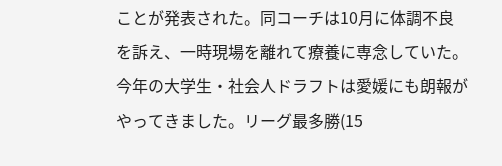ことが発表された。同コーチは10月に体調不良を訴え、一時現場を離れて療養に専念していた。
今年の大学生・社会人ドラフトは愛媛にも朗報がやってきました。リーグ最多勝(15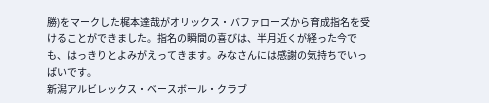勝)をマークした梶本達哉がオリックス・バファローズから育成指名を受けることができました。指名の瞬間の喜びは、半月近くが経った今でも、はっきりとよみがえってきます。みなさんには感謝の気持ちでいっぱいです。
新潟アルビレックス・ベースボール・クラブ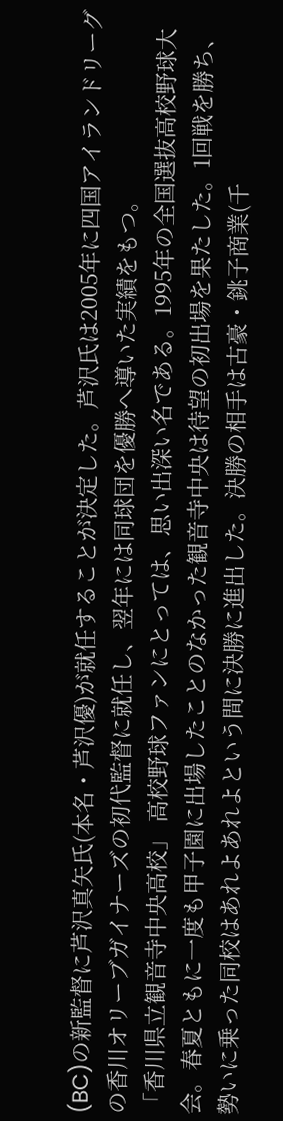(BC)の新監督に芦沢真矢氏(本名・芦沢優)が就任することが決定した。芦沢氏は2005年に四国アイランドリーグの香川オリーブガイナーズの初代監督に就任し、翌年には同球団を優勝へ導いた実績をもつ。
「香川県立観音寺中央高校」 高校野球ファンにとっては、思い出深い名である。1995年の全国選抜高校野球大会。春夏ともに一度も甲子園に出場したことのなかった観音寺中央は待望の初出場を果たした。1回戦を勝ち、勢いに乗った同校はあれよあれよという間に決勝に進出した。決勝の相手は古豪・銚子商業(千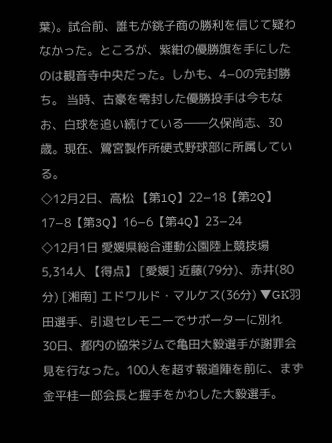葉)。試合前、誰もが銚子商の勝利を信じて疑わなかった。ところが、紫紺の優勝旗を手にしたのは観音寺中央だった。しかも、4−0の完封勝ち。 当時、古豪を零封した優勝投手は今もなお、白球を追い続けている――久保尚志、30歳。現在、鷺宮製作所硬式野球部に所属している。
◇12月2日、高松 【第1Q】22−18【第2Q】17−8【第3Q】16−6【第4Q】23−24
◇12月1日 愛媛県総合運動公園陸上競技場 5,314人 【得点】 [愛媛] 近藤(79分)、赤井(80分) [湘南] エドワルド・マルケス(36分) ▼GK羽田選手、引退セレモニーでサポーターに別れ
30日、都内の協栄ジムで亀田大毅選手が謝罪会見を行なった。100人を超す報道陣を前に、まず金平桂一郎会長と握手をかわした大毅選手。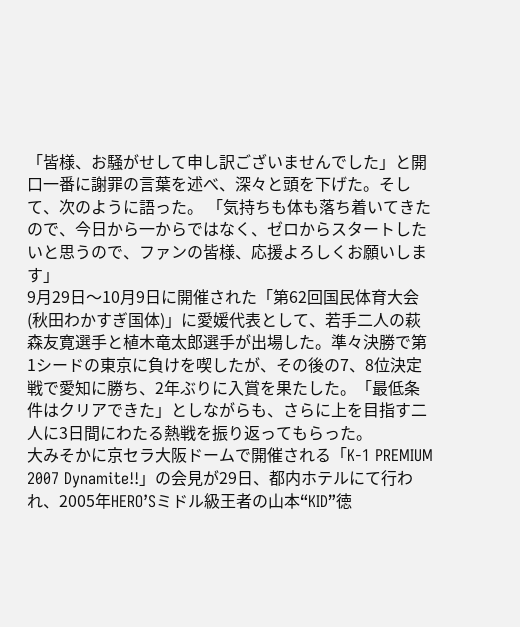「皆様、お騒がせして申し訳ございませんでした」と開口一番に謝罪の言葉を述べ、深々と頭を下げた。そして、次のように語った。 「気持ちも体も落ち着いてきたので、今日から一からではなく、ゼロからスタートしたいと思うので、ファンの皆様、応援よろしくお願いします」
9月29日〜10月9日に開催された「第62回国民体育大会(秋田わかすぎ国体)」に愛媛代表として、若手二人の萩森友寛選手と植木竜太郎選手が出場した。準々決勝で第1シードの東京に負けを喫したが、その後の7、8位決定戦で愛知に勝ち、2年ぶりに入賞を果たした。「最低条件はクリアできた」としながらも、さらに上を目指す二人に3日間にわたる熱戦を振り返ってもらった。
大みそかに京セラ大阪ドームで開催される「K-1 PREMIUM 2007 Dynamite!!」の会見が29日、都内ホテルにて行われ、2005年HERO’Sミドル級王者の山本“KID”徳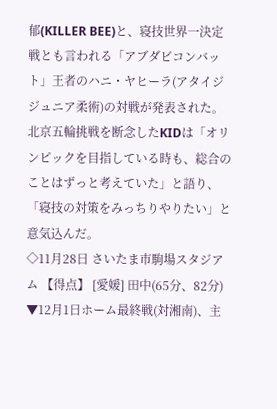郁(KILLER BEE)と、寝技世界一決定戦とも言われる「アブダビコンバット」王者のハニ・ヤヒーラ(アタイジジュニア柔術)の対戦が発表された。北京五輪挑戦を断念したKIDは「オリンピックを目指している時も、総合のことはずっと考えていた」と語り、「寝技の対策をみっちりやりたい」と意気込んだ。
◇11月28日 さいたま市駒場スタジアム 【得点】 [愛媛] 田中(65分、82分) ▼12月1日ホーム最終戦(対湘南)、主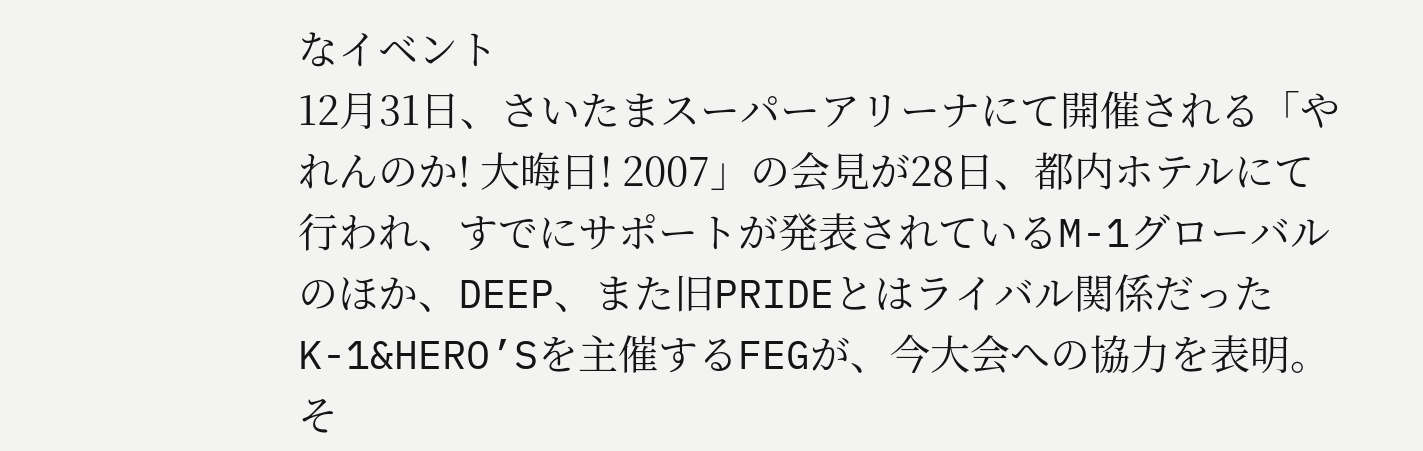なイベント
12月31日、さいたまスーパーアリーナにて開催される「やれんのか! 大晦日! 2007」の会見が28日、都内ホテルにて行われ、すでにサポートが発表されているM-1グローバルのほか、DEEP、また旧PRIDEとはライバル関係だったK-1&HERO’Sを主催するFEGが、今大会への協力を表明。そ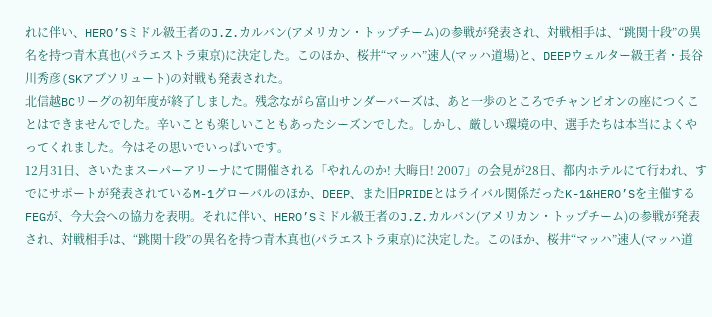れに伴い、HERO’Sミドル級王者のJ.Z.カルバン(アメリカン・トップチーム)の参戦が発表され、対戦相手は、“跳関十段”の異名を持つ青木真也(パラエストラ東京)に決定した。このほか、桜井“マッハ”速人(マッハ道場)と、DEEPウェルター級王者・長谷川秀彦(SKアブソリュート)の対戦も発表された。
北信越BCリーグの初年度が終了しました。残念ながら富山サンダーバーズは、あと一歩のところでチャンピオンの座につくことはできませんでした。辛いことも楽しいこともあったシーズンでした。しかし、厳しい環境の中、選手たちは本当によくやってくれました。今はその思いでいっぱいです。
12月31日、さいたまスーパーアリーナにて開催される「やれんのか! 大晦日! 2007」の会見が28日、都内ホテルにて行われ、すでにサポートが発表されているM-1グローバルのほか、DEEP、また旧PRIDEとはライバル関係だったK-1&HERO’Sを主催するFEGが、今大会への協力を表明。それに伴い、HERO’Sミドル級王者のJ.Z.カルバン(アメリカン・トップチーム)の参戦が発表され、対戦相手は、“跳関十段”の異名を持つ青木真也(パラエストラ東京)に決定した。このほか、桜井“マッハ”速人(マッハ道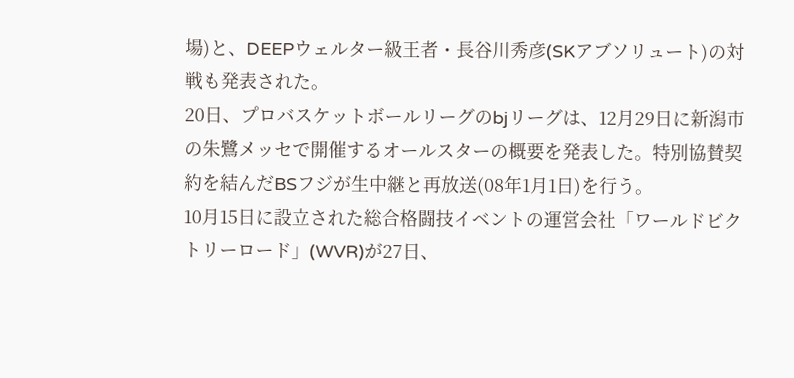場)と、DEEPウェルター級王者・長谷川秀彦(SKアブソリュート)の対戦も発表された。
20日、プロバスケットボールリーグのbjリーグは、12月29日に新潟市の朱鷺メッセで開催するオールスターの概要を発表した。特別協賛契約を結んだBSフジが生中継と再放送(08年1月1日)を行う。
10月15日に設立された総合格闘技イベントの運営会社「ワールドビクトリーロード」(WVR)が27日、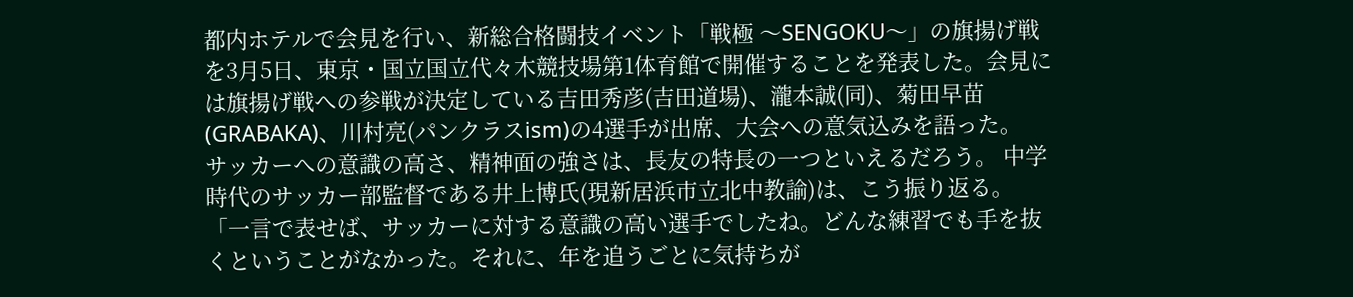都内ホテルで会見を行い、新総合格闘技イベント「戦極 〜SENGOKU〜」の旗揚げ戦を3月5日、東京・国立国立代々木競技場第1体育館で開催することを発表した。会見には旗揚げ戦への参戦が決定している吉田秀彦(吉田道場)、瀧本誠(同)、菊田早苗(GRABAKA)、川村亮(パンクラスism)の4選手が出席、大会への意気込みを語った。
サッカーへの意識の高さ、精神面の強さは、長友の特長の一つといえるだろう。 中学時代のサッカー部監督である井上博氏(現新居浜市立北中教諭)は、こう振り返る。 「一言で表せば、サッカーに対する意識の高い選手でしたね。どんな練習でも手を抜くということがなかった。それに、年を追うごとに気持ちが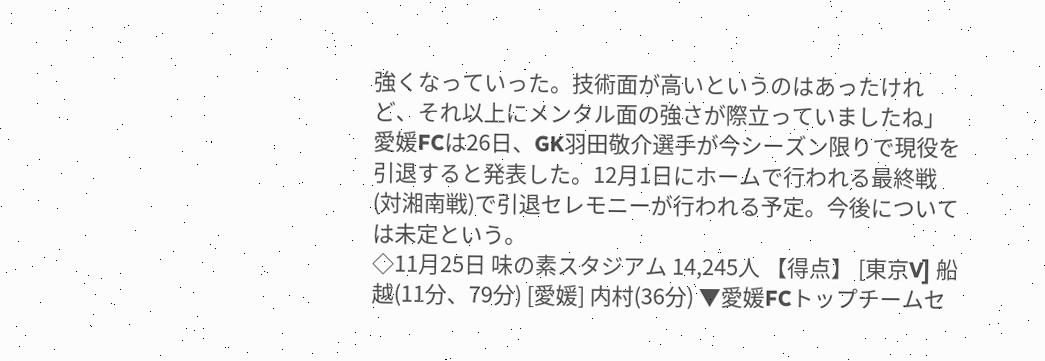強くなっていった。技術面が高いというのはあったけれど、それ以上にメンタル面の強さが際立っていましたね」
愛媛FCは26日、GK羽田敬介選手が今シーズン限りで現役を引退すると発表した。12月1日にホームで行われる最終戦(対湘南戦)で引退セレモニーが行われる予定。今後については未定という。
◇11月25日 味の素スタジアム 14,245人 【得点】 [東京V] 船越(11分、79分) [愛媛] 内村(36分) ▼愛媛FCトップチームセ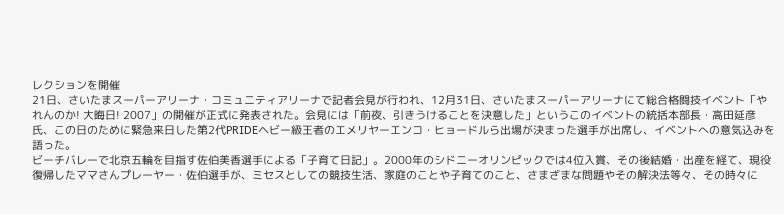レクションを開催
21日、さいたまスーパーアリーナ・コミュニティアリーナで記者会見が行われ、12月31日、さいたまスーパーアリーナにて総合格闘技イベント「やれんのか! 大晦日! 2007」の開催が正式に発表された。会見には「前夜、引きうけることを決意した」というこのイベントの統括本部長・高田延彦氏、この日のために緊急来日した第2代PRIDEヘビー級王者のエメリヤーエンコ・ヒョードルら出場が決まった選手が出席し、イベントへの意気込みを語った。
ビーチバレーで北京五輪を目指す佐伯美香選手による「子育て日記」。2000年のシドニーオリンピックでは4位入賞、その後結婚・出産を経て、現役復帰したママさんプレーヤー・佐伯選手が、ミセスとしての競技生活、家庭のことや子育てのこと、さまざまな問題やその解決法等々、その時々に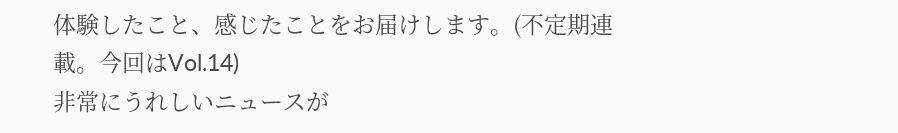体験したこと、感じたことをお届けします。(不定期連載。今回はVol.14)
非常にうれしいニュースが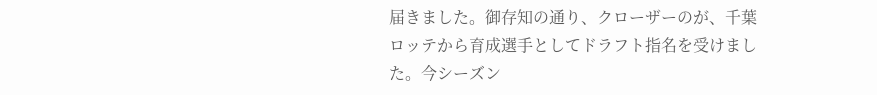届きました。御存知の通り、クローザーのが、千葉ロッテから育成選手としてドラフト指名を受けました。今シーズン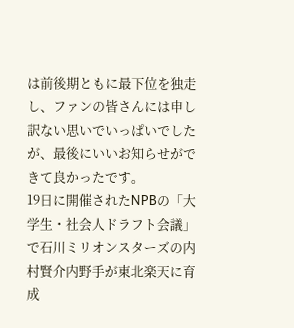は前後期ともに最下位を独走し、ファンの皆さんには申し訳ない思いでいっぱいでしたが、最後にいいお知らせができて良かったです。
19日に開催されたNPBの「大学生・社会人ドラフト会議」で石川ミリオンスターズの内村賢介内野手が東北楽天に育成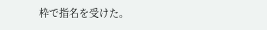枠で指名を受けた。